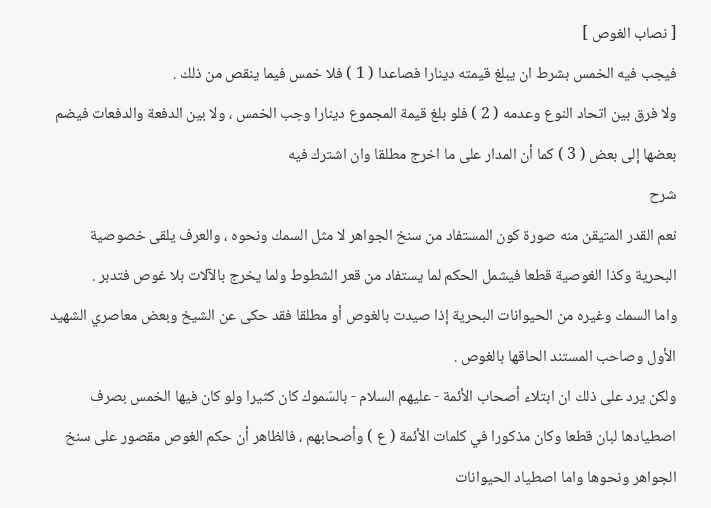[ نصاب الغوص ]
فيجب فيه الخمس بشرط ان يبلغ قيمته دينارا فصاعدا ( 1 ) فلا خمس فيما ينقص من ذلك .
ولا فرق بين اتحاد النوع وعدمه ( 2 ) فلو بلغ قيمة المجموع دينارا وجب الخمس ، ولا بين الدفعة والدفعات فيضم بعضها إلى بعض ( 3 ) كما أن المدار على ما اخرج مطلقا وان اشترك فيه
شرح
نعم القدر المتيقن منه صورة كون المستفاد من سنخ الجواهر لا مثل السمك ونحوه ، والعرف يلقى خصوصية البحرية وكذا الغوصية قطعا فيشمل الحكم لما يستفاد من قعر الشطوط ولما يخرج بالآلات بلا غوص فتدبر .
واما السمك وغيره من الحيوانات البحرية إذا صيدت بالغوص أو مطلقا فقد حكى عن الشيخ وبعض معاصري الشهيد الأول وصاحب المستند الحاقها بالغوص .
ولكن يرد على ذلك ان ابتلاء أصحاب الأئمة - عليهم السلام - بالسّموك كان كثيرا ولو كان فيها الخمس بصرف اصطيادها لبان قطعا وكان مذكورا في كلمات الأئمة ( ع ) وأصحابهم ، فالظاهر أن حكم الغوص مقصور على سنخ الجواهر ونحوها واما اصطياد الحيوانات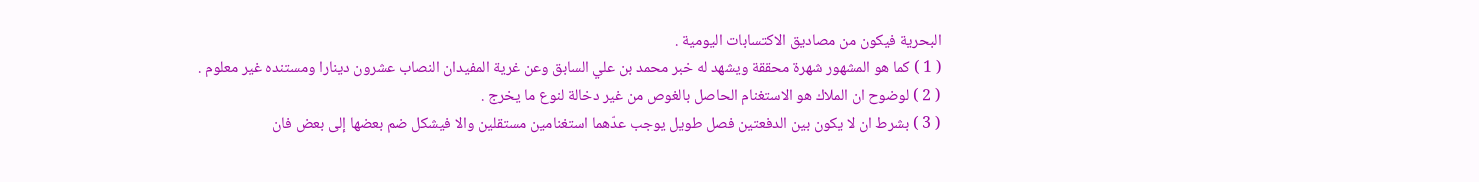البحرية فيكون من مصاديق الاكتسابات اليومية .
( 1 ) كما هو المشهور شهرة محققة ويشهد له خبر محمد بن علي السابق وعن غرية المفيدان النصاب عشرون دينارا ومستنده غير معلوم .
( 2 ) لوضوح ان الملاك هو الاستغنام الحاصل بالغوص من غير دخالة لنوع ما يخرج .
( 3 ) بشرط ان لا يكون بين الدفعتين فصل طويل يوجب عدّهما استغنامين مستقلين والا فيشكل ضم بعضها إلى بعض فان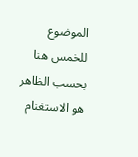الموضوع للخمس هنا بحسب الظاهر هو الاستغنام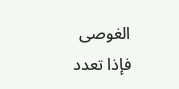الغوصى فإذا تعدد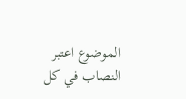الموضوع اعتبر النصاب في كل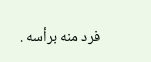فرد منه برأسه .